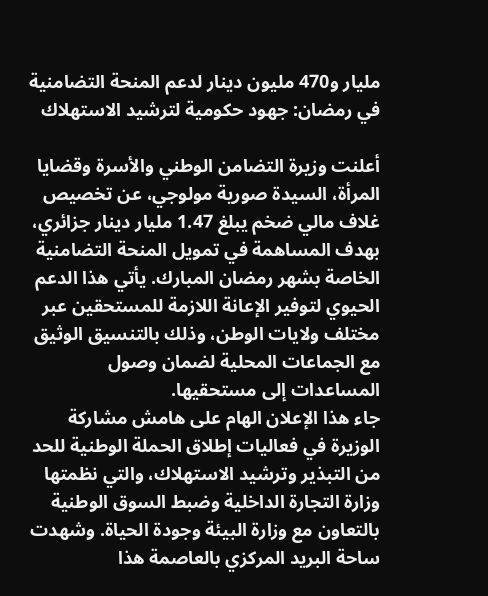مليار و470 مليون دينار لدعم المنحة التضامنية في رمضان: جهود حكومية لترشيد الاستهلاك

أعلنت وزيرة التضامن الوطني والأسرة وقضايا المرأة، السيدة صورية مولوجي، عن تخصيص غلاف مالي ضخم يبلغ 1.47 مليار دينار جزائري، بهدف المساهمة في تمويل المنحة التضامنية الخاصة بشهر رمضان المبارك. يأتي هذا الدعم الحيوي لتوفير الإعانة اللازمة للمستحقين عبر مختلف ولايات الوطن، وذلك بالتنسيق الوثيق مع الجماعات المحلية لضمان وصول المساعدات إلى مستحقيها.
جاء هذا الإعلان الهام على هامش مشاركة الوزيرة في فعاليات إطلاق الحملة الوطنية للحد من التبذير وترشيد الاستهلاك، والتي نظمتها وزارة التجارة الداخلية وضبط السوق الوطنية بالتعاون مع وزارة البيئة وجودة الحياة. وشهدت ساحة البريد المركزي بالعاصمة هذا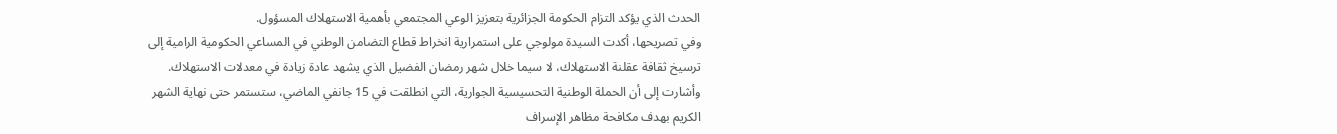الحدث الذي يؤكد التزام الحكومة الجزائرية بتعزيز الوعي المجتمعي بأهمية الاستهلاك المسؤول.
وفي تصريحها، أكدت السيدة مولوجي على استمرارية انخراط قطاع التضامن الوطني في المساعي الحكومية الرامية إلى ترسيخ ثقافة عقلنة الاستهلاك، لا سيما خلال شهر رمضان الفضيل الذي يشهد عادة زيادة في معدلات الاستهلاك. وأشارت إلى أن الحملة الوطنية التحسيسية الجوارية، التي انطلقت في 15 جانفي الماضي، ستستمر حتى نهاية الشهر الكريم بهدف مكافحة مظاهر الإسراف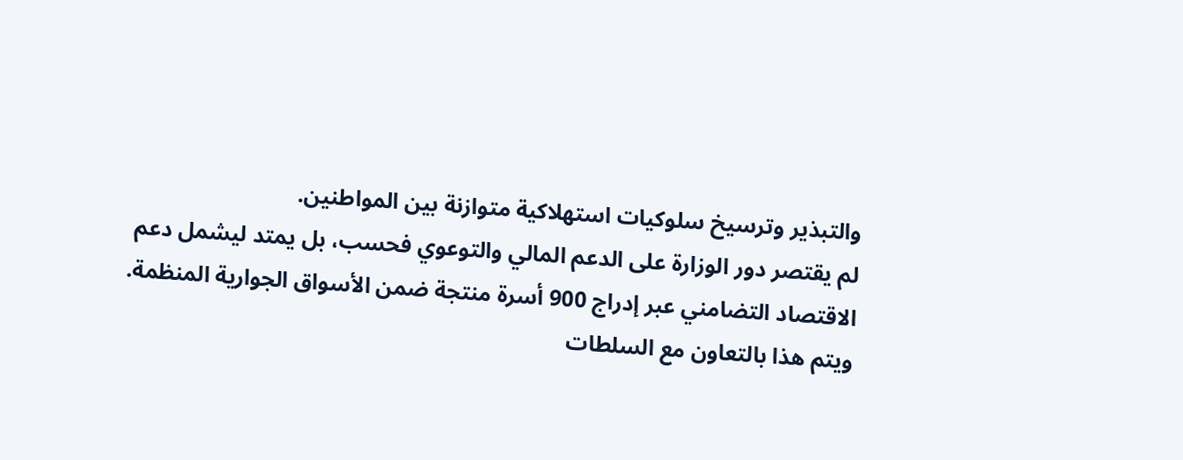والتبذير وترسيخ سلوكيات استهلاكية متوازنة بين المواطنين.
لم يقتصر دور الوزارة على الدعم المالي والتوعوي فحسب، بل يمتد ليشمل دعم الاقتصاد التضامني عبر إدراج 900 أسرة منتجة ضمن الأسواق الجوارية المنظمة. ويتم هذا بالتعاون مع السلطات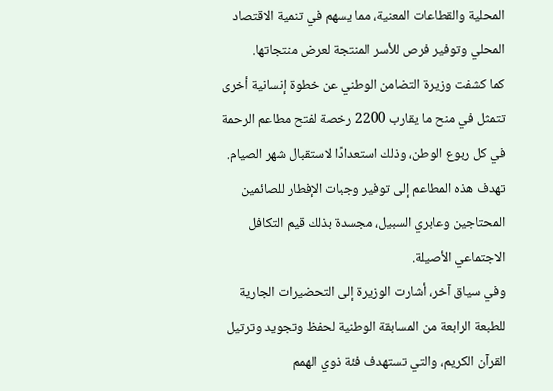المحلية والقطاعات المعنية، مما يسهم في تنمية الاقتصاد المحلي وتوفير فرص للأسر المنتجة لعرض منتجاتها.
كما كشفت وزيرة التضامن الوطني عن خطوة إنسانية أخرى تتمثل في منح ما يقارب 2200 رخصة لفتح مطاعم الرحمة في كل ربوع الوطن، وذلك استعدادًا لاستقبال شهر الصيام. تهدف هذه المطاعم إلى توفير وجبات الإفطار للصائمين المحتاجين وعابري السبيل، مجسدة بذلك قيم التكافل الاجتماعي الأصيلة.
وفي سياق آخر، أشارت الوزيرة إلى التحضيرات الجارية للطبعة الرابعة من المسابقة الوطنية لحفظ وتجويد وترتيل القرآن الكريم، والتي تستهدف فئة ذوي الهمم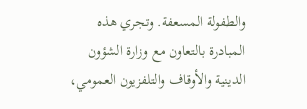والطفولة المسعفة. وتجري هذه المبادرة بالتعاون مع وزارة الشؤون الدينية والأوقاف والتلفزيون العمومي،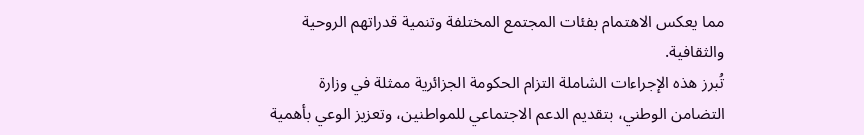مما يعكس الاهتمام بفئات المجتمع المختلفة وتنمية قدراتهم الروحية والثقافية.
تُبرز هذه الإجراءات الشاملة التزام الحكومة الجزائرية ممثلة في وزارة التضامن الوطني، بتقديم الدعم الاجتماعي للمواطنين، وتعزيز الوعي بأهمية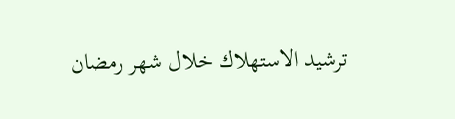ترشيد الاستهلاك خلال شهر رمضان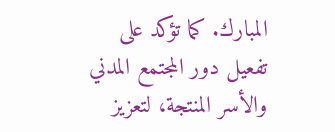المبارك. كما تؤكد على تفعيل دور المجتمع المدني والأسر المنتجة، لتعزيز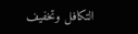التكافل وتخفيف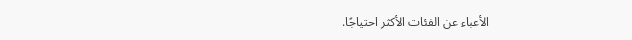الأعباء عن الفئات الأكثر احتياجًا.